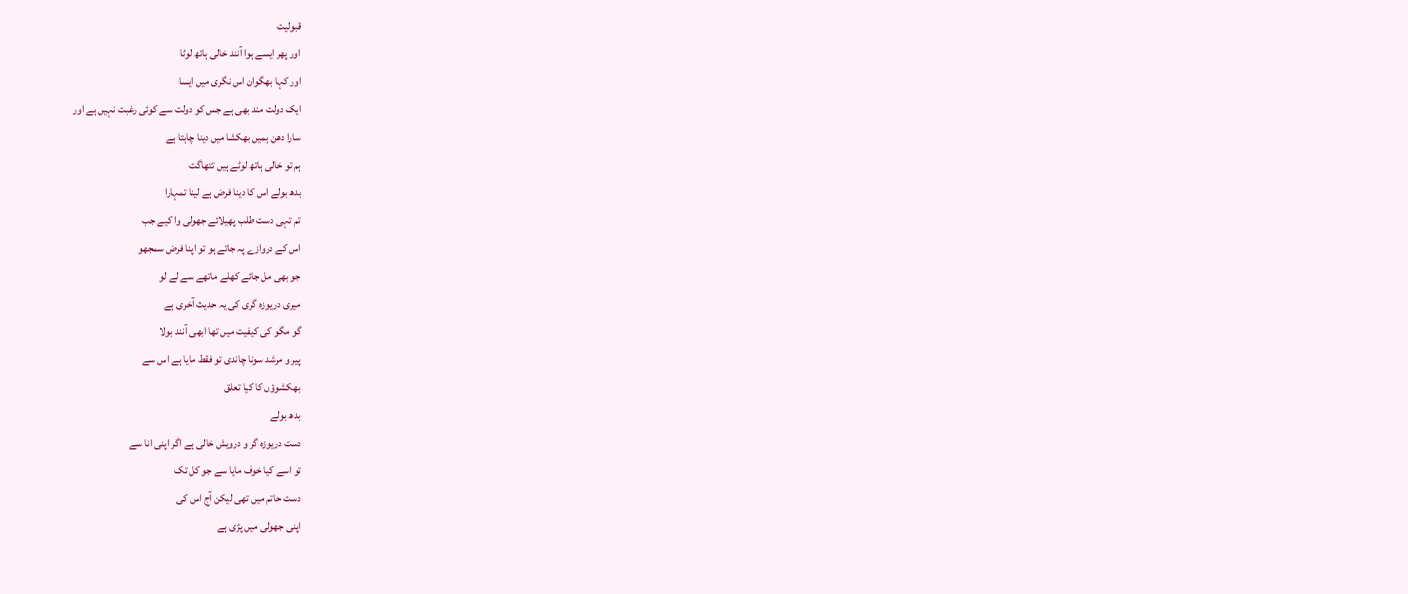قبولیت
اور پھر ایسے ہوا آنند خالی ہاتھ لوٹا
اور کہا بھگوان اس نگری میں ایسا
ایک دولت مند بھی ہے جس کو دولت سے کوئی رغبت نہیں ہے اور
سارا دھن ہمیں بھکشا میں دینا چاہتا ہے
ہم تو خالی ہاتھ لوٹے ہیں تتھاگت
بدھ بولے اس کا دینا فرض ہے لینا تمہارا
تم تہی دست طلب پھیلائے جھولی وا کیے جب
اس کے دروازے پہ جاتے ہو تو اپنا فرض سمجھو
جو بھی مل جائے کھلے ماتھے سے لے لو
میری دریوزہ گری کی یہ حدیث آخری ہے
گو مگو کی کیفیت میں تھا ابھی آنند بولا
پیر و مرشد سونا چاندی تو فقط مایا ہے اس سے
بھکشوؤں کا کیا تعلق
بدھ بولے
دست دریوزہ گر و درویش خالی ہے اگر اپنی انا سے
تو اسے کیا خوف مایا سے جو کل تک
دست حاتم میں تھی لیکن آج اس کی
اپنی جھولی میں پڑی ہے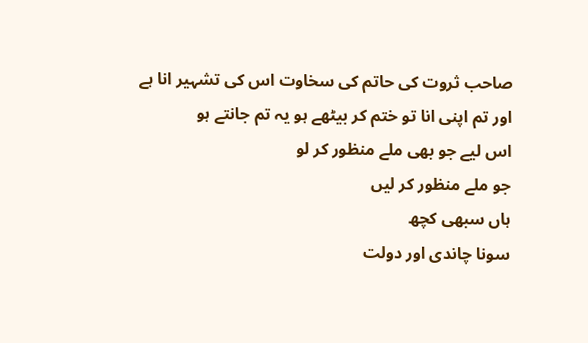صاحب ثروت کی حاتم کی سخاوت اس کی تشہیر انا ہے
اور تم اپنی انا تو ختم کر بیٹھے ہو یہ تم جانتے ہو
اس لیے جو بھی ملے منظور کر لو
جو ملے منظور کر لیں
ہاں سبھی کچھ
سونا چاندی اور دولت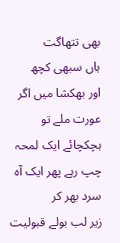بھی تتھاگت
ہاں سبھی کچھ
اور بھکشا میں اگر عورت ملے تو
ہچکچائے ایک لمحہ چپ رہے پھر ایک آہ سرد بھر کر
زیر لب بولے قبولیت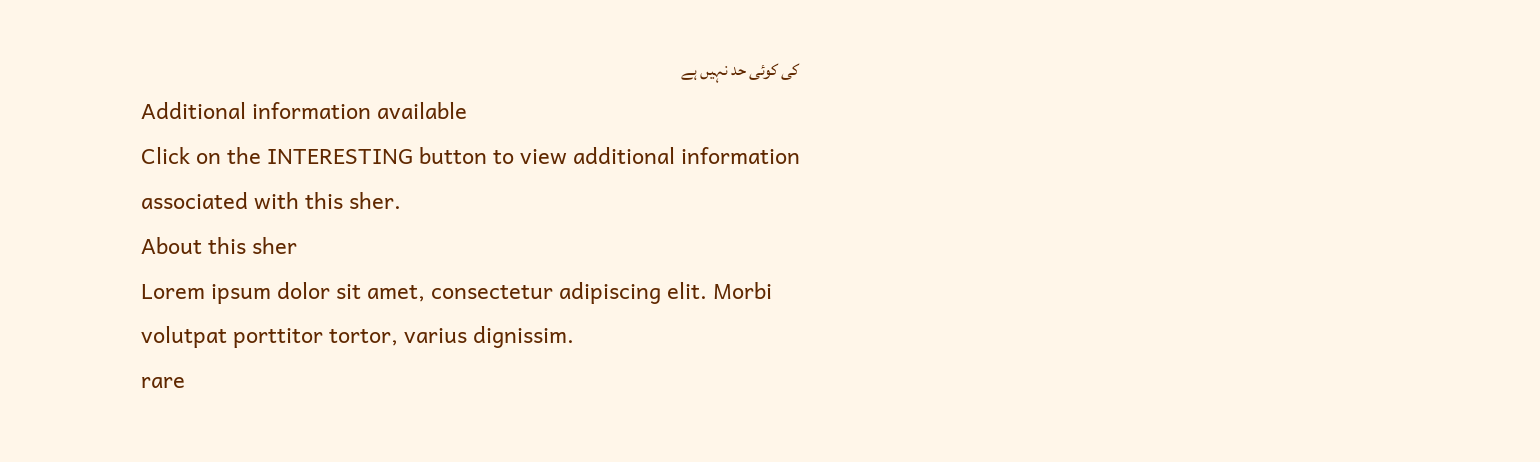کی کوئی حد نہیں ہے
Additional information available
Click on the INTERESTING button to view additional information associated with this sher.
About this sher
Lorem ipsum dolor sit amet, consectetur adipiscing elit. Morbi volutpat porttitor tortor, varius dignissim.
rare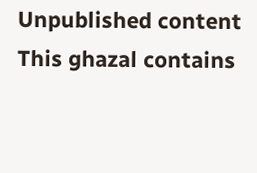Unpublished content
This ghazal contains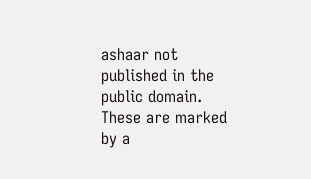ashaar not published in the public domain. These are marked by a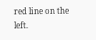red line on the left.